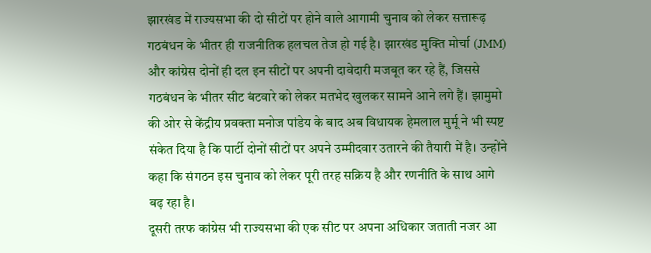झारखंड में राज्यसभा की दो सीटों पर होने वाले आगामी चुनाव को लेकर सत्तारूढ़ गठबंधन के भीतर ही राजनीतिक हलचल तेज हो गई है। झारखंड मुक्ति मोर्चा (JMM) और कांग्रेस दोनों ही दल इन सीटों पर अपनी दावेदारी मजबूत कर रहे हैं, जिससे गठबंधन के भीतर सीट बंटवारे को लेकर मतभेद खुलकर सामने आने लगे हैं। झामुमो की ओर से केंद्रीय प्रवक्ता मनोज पांडेय के बाद अब विधायक हेमलाल मुर्मू ने भी स्पष्ट संकेत दिया है कि पार्टी दोनों सीटों पर अपने उम्मीदवार उतारने की तैयारी में है। उन्होंने कहा कि संगठन इस चुनाव को लेकर पूरी तरह सक्रिय है और रणनीति के साथ आगे बढ़ रहा है।
दूसरी तरफ कांग्रेस भी राज्यसभा की एक सीट पर अपना अधिकार जताती नजर आ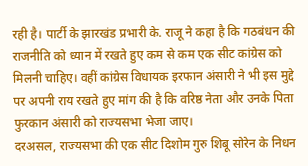रही है। पार्टी के झारखंड प्रभारी के. राजू ने कहा है कि गठबंधन की राजनीति को ध्यान में रखते हुए कम से कम एक सीट कांग्रेस को मिलनी चाहिए। वहीं कांग्रेस विधायक इरफान अंसारी ने भी इस मुद्दे पर अपनी राय रखते हुए मांग की है कि वरिष्ठ नेता और उनके पिता फुरकान अंसारी को राज्यसभा भेजा जाए।
दरअसल, राज्यसभा की एक सीट दिशोम गुरु शिबू सोरेन के निधन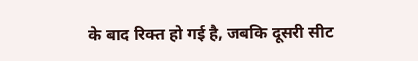के बाद रिक्त हो गई है, जबकि दूसरी सीट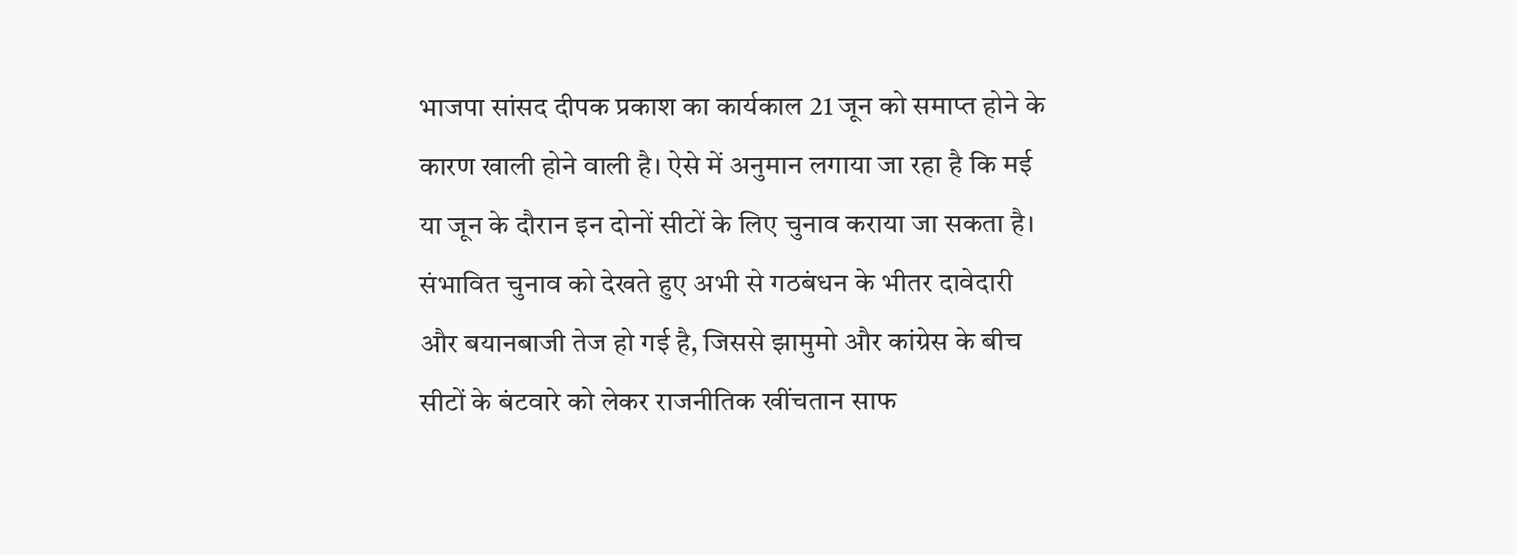भाजपा सांसद दीपक प्रकाश का कार्यकाल 21 जून को समाप्त होने के कारण खाली होने वाली है। ऐसे में अनुमान लगाया जा रहा है कि मई या जून के दौरान इन दोनों सीटों के लिए चुनाव कराया जा सकता है। संभावित चुनाव को देखते हुए अभी से गठबंधन के भीतर दावेदारी और बयानबाजी तेज हो गई है, जिससे झामुमो और कांग्रेस के बीच सीटों के बंटवारे को लेकर राजनीतिक खींचतान साफ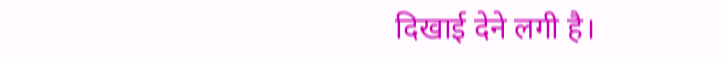दिखाई देने लगी है।